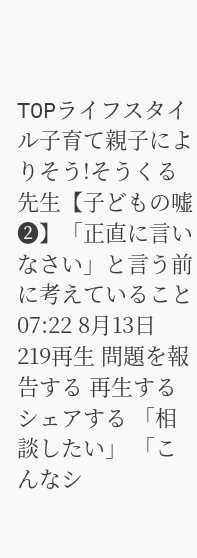TOPライフスタイル子育て親子によりそう!そうくる先生【子どもの嘘❷】「正直に言いなさい」と言う前に考えていること07:22 8月13日 219再生 問題を報告する 再生する シェアする 「相談したい」 「こんなシ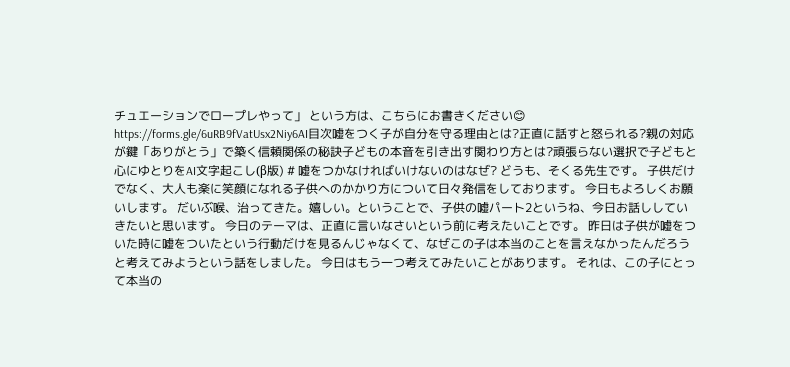チュエーションでロープレやって」 という方は、こちらにお書きください😊 https://forms.gle/6uRB9fVatUsx2Niy6AI目次嘘をつく子が自分を守る理由とは?正直に話すと怒られる?親の対応が鍵「ありがとう」で築く信頼関係の秘訣子どもの本音を引き出す関わり方とは?頑張らない選択で子どもと心にゆとりをAI文字起こし(β版) # 嘘をつかなければいけないのはなぜ? どうも、そくる先生です。 子供だけでなく、大人も楽に笑顔になれる子供へのかかり方について日々発信をしております。 今日もよろしくお願いします。 だいぶ喉、治ってきた。嬉しい。ということで、子供の嘘パート2というね、今日お話ししていきたいと思います。 今日のテーマは、正直に言いなさいという前に考えたいことです。 昨日は子供が嘘をついた時に嘘をついたという行動だけを見るんじゃなくて、なぜこの子は本当のことを言えなかったんだろうと考えてみようという話をしました。 今日はもう一つ考えてみたいことがあります。 それは、この子にとって本当の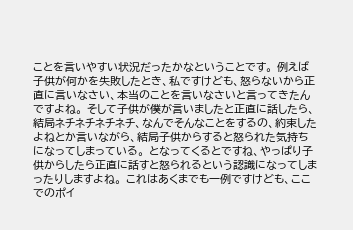ことを言いやすい状況だったかなということです。 例えば子供が何かを失敗したとき、私ですけども、怒らないから正直に言いなさい、本当のことを言いなさいと言ってきたんですよね。 そして子供が僕が言いましたと正直に話したら、結局ネチネチネチネチ、なんでそんなことをするの、約束したよねとか言いながら、結局子供からすると怒られた気持ちになってしまっている。 となってくるとですね、やっぱり子供からしたら正直に話すと怒られるという認識になってしまったりしますよね。 これはあくまでも一例ですけども、ここでのポイ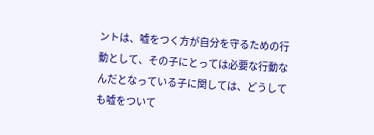ントは、嘘をつく方が自分を守るための行動として、その子にとっては必要な行動なんだとなっている子に関しては、どうしても嘘をついて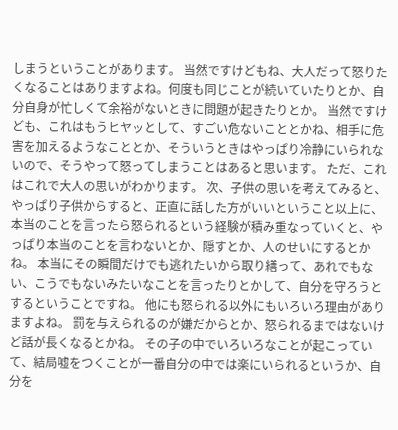しまうということがあります。 当然ですけどもね、大人だって怒りたくなることはありますよね。何度も同じことが続いていたりとか、自分自身が忙しくて余裕がないときに問題が起きたりとか。 当然ですけども、これはもうヒヤッとして、すごい危ないこととかね、相手に危害を加えるようなこととか、そういうときはやっぱり冷静にいられないので、そうやって怒ってしまうことはあると思います。 ただ、これはこれで大人の思いがわかります。 次、子供の思いを考えてみると、やっぱり子供からすると、正直に話した方がいいということ以上に、本当のことを言ったら怒られるという経験が積み重なっていくと、やっぱり本当のことを言わないとか、隠すとか、人のせいにするとかね。 本当にその瞬間だけでも逃れたいから取り繕って、あれでもない、こうでもないみたいなことを言ったりとかして、自分を守ろうとするということですね。 他にも怒られる以外にもいろいろ理由がありますよね。 罰を与えられるのが嫌だからとか、怒られるまではないけど話が長くなるとかね。 その子の中でいろいろなことが起こっていて、結局嘘をつくことが一番自分の中では楽にいられるというか、自分を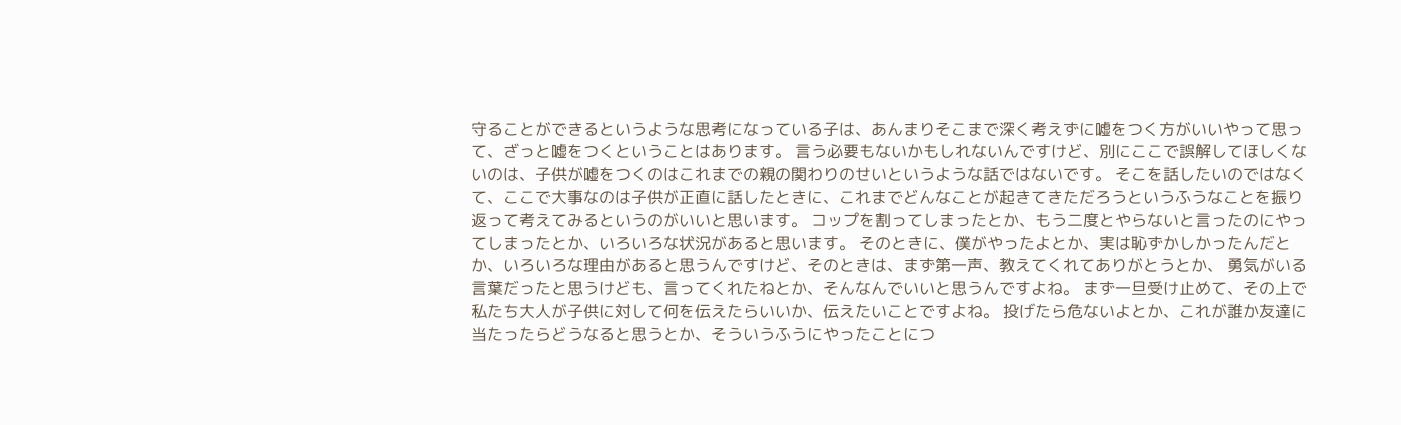守ることができるというような思考になっている子は、あんまりそこまで深く考えずに嘘をつく方がいいやって思って、ざっと嘘をつくということはあります。 言う必要もないかもしれないんですけど、別にここで誤解してほしくないのは、子供が嘘をつくのはこれまでの親の関わりのせいというような話ではないです。 そこを話したいのではなくて、ここで大事なのは子供が正直に話したときに、これまでどんなことが起きてきただろうというふうなことを振り返って考えてみるというのがいいと思います。 コップを割ってしまったとか、もう二度とやらないと言ったのにやってしまったとか、いろいろな状況があると思います。 そのときに、僕がやったよとか、実は恥ずかしかったんだとか、いろいろな理由があると思うんですけど、そのときは、まず第一声、教えてくれてありがとうとか、 勇気がいる言葉だったと思うけども、言ってくれたねとか、そんなんでいいと思うんですよね。 まず一旦受け止めて、その上で私たち大人が子供に対して何を伝えたらいいか、伝えたいことですよね。 投げたら危ないよとか、これが誰か友達に当たったらどうなると思うとか、そういうふうにやったことにつ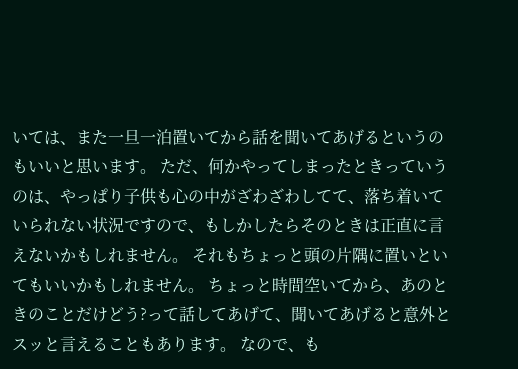いては、また一旦一泊置いてから話を聞いてあげるというのもいいと思います。 ただ、何かやってしまったときっていうのは、やっぱり子供も心の中がざわざわしてて、落ち着いていられない状況ですので、もしかしたらそのときは正直に言えないかもしれません。 それもちょっと頭の片隅に置いといてもいいかもしれません。 ちょっと時間空いてから、あのときのことだけどう?って話してあげて、聞いてあげると意外とスッと言えることもあります。 なので、も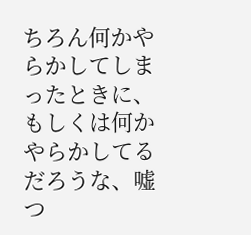ちろん何かやらかしてしまったときに、もしくは何かやらかしてるだろうな、嘘つ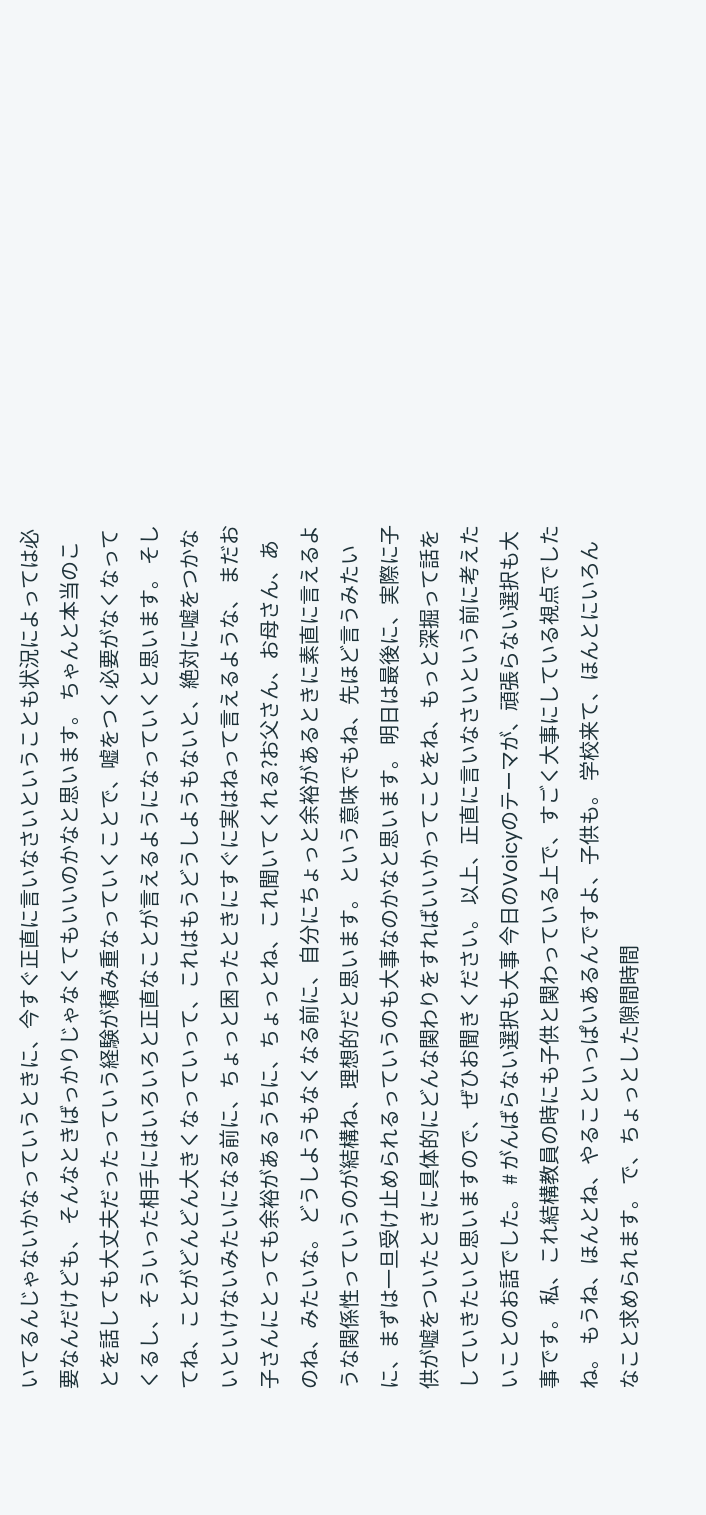いてるんじゃないかなっていうときに、今すぐ正直に言いなさいということも状況によっては必要なんだけども、 そんなときばっかりじゃなくてもいいのかなと思います。 ちゃんと本当のことを話しても大丈夫だったっていう経験が積み重なっていくことで、嘘をつく必要がなくなってくるし、そういった相手にはいろいろと正直なことが言えるようになっていくと思います。 そしてね、ことがどんどん大きくなっていって、これはもうどうしようもないと、絶対に嘘をつかないといけないみたいになる前に、ちょっと困ったときにすぐに実はねって言えるような、 まだお子さんにとっても余裕があるうちに、ちょっとね、これ聞いてくれる?お父さん、お母さん、あのね、みたいな。 どうしようもなくなる前に、自分にちょっと余裕があるときに素直に言えるような関係性っていうのが結構ね、理想的だと思います。 という意味でもね、先ほど言うみたいに、まずは一旦受け止められるっていうのも大事なのかなと思います。 明日は最後に、実際に子供が嘘をついたときに具体的にどんな関わりをすればいいかってことをね、もっと深掘って話をしていきたいと思いますので、ぜひお聞きください。 以上、正直に言いなさいという前に考えたいことのお話でした。 # がんばらない選択も大事 今日のVoicyのテーマが、頑張らない選択も大事です。 私、これ結構教員の時にも子供と関わっている上で、すごく大事にしている視点でしたね。 もうね、ほんとね、やることいっぱいあるんですよ、子供も。 学校来て、ほんとにいろんなこと求められます。 で、ちょっとした隙間時間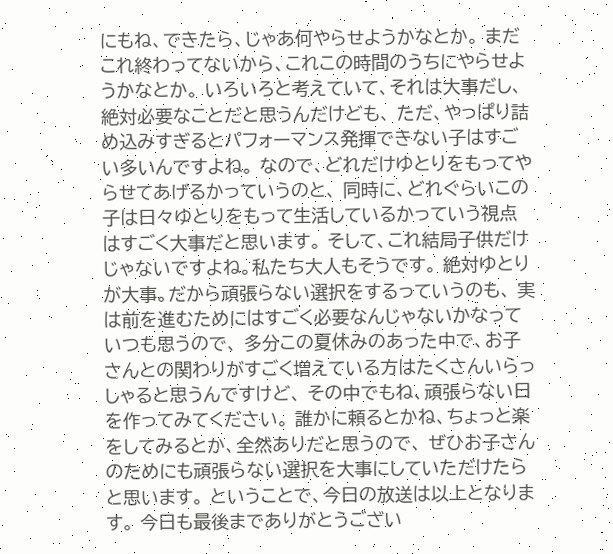にもね、できたら、じゃあ何やらせようかなとか。 まだこれ終わってないから、これこの時間のうちにやらせようかなとか。 いろいろと考えていて、それは大事だし、絶対必要なことだと思うんだけども、 ただ、やっぱり詰め込みすぎるとパフォーマンス発揮できない子はすごい多いんですよね。 なので、どれだけゆとりをもってやらせてあげるかっていうのと、 同時に、どれぐらいこの子は日々ゆとりをもって生活しているかっていう視点はすごく大事だと思います。 そして、これ結局子供だけじゃないですよね。私たち大人もそうです。 絶対ゆとりが大事。だから頑張らない選択をするっていうのも、 実は前を進むためにはすごく必要なんじゃないかなっていつも思うので、 多分この夏休みのあった中で、お子さんとの関わりがすごく増えている方はたくさんいらっしゃると思うんですけど、 その中でもね、頑張らない日を作ってみてください。 誰かに頼るとかね、ちょっと楽をしてみるとか、全然ありだと思うので、 ぜひお子さんのためにも頑張らない選択を大事にしていただけたらと思います。 ということで、今日の放送は以上となります。 今日も最後までありがとうござい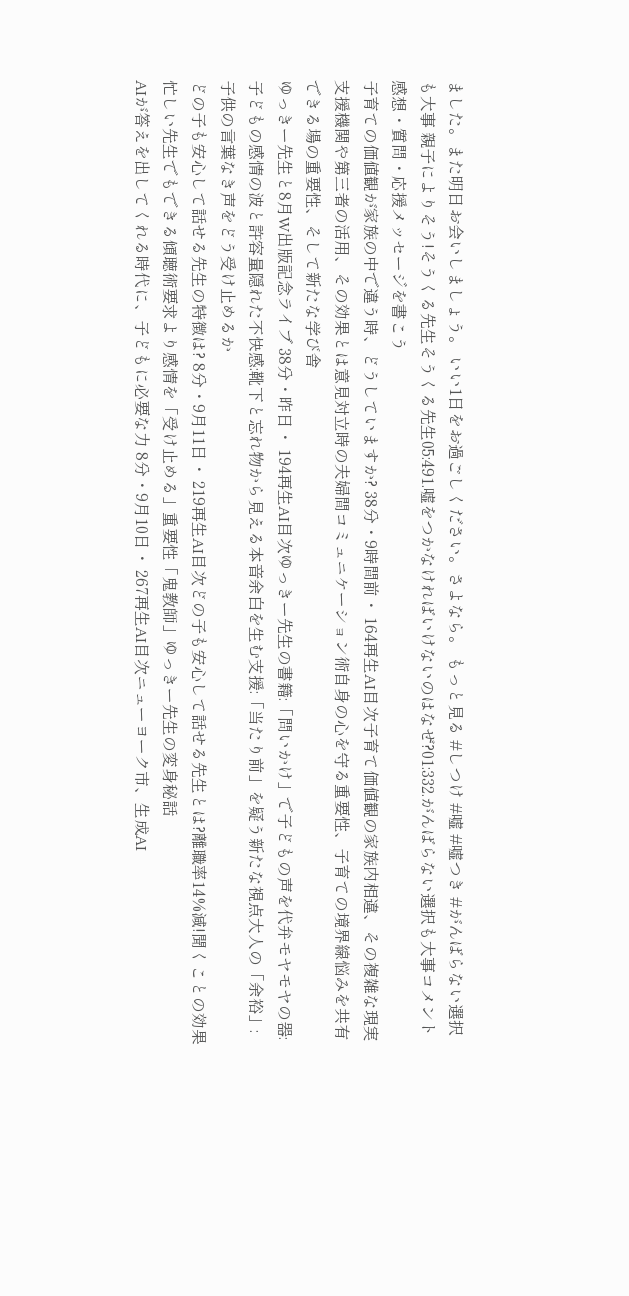ました。また明日お会いしましょう。 いい1日をお過ごしください。さよなら。 もっと見る #しつけ #嘘 #嘘つき #がんばらない選択も大事 親子によりそう!そうくる先生そうくる先生05:491.嘘をつかなければいけないのはなぜ?01:332.がんばらない選択も大事コメント感想・質問・応援メッセージを書こう
子育ての価値観が家族の中で違う時、どうしていますか? 38分・9時間前・ 164再生AI目次子育て価値観の家族内相違、その複雑な現実支援機関や第三者の活用、その効果とは意見対立時の夫婦間コミュニケーション術自身の心を守る重要性、子育ての境界線悩みを共有できる場の重要性、そして新たな学び舎
ゆっきー先生と8月W出版記念ライブ 38分・昨日・ 194再生AI目次ゆっきー先生の書籍:「問いかけ」で子どもの声を代弁モヤモヤの器:子どもの感情の波と許容量隠れた不快感:靴下と忘れ物から見える本音余白を生む支援:「当たり前」を疑う新たな視点大人の「余裕」:子供の言葉なき声をどう受け止めるか
どの子も安心して話せる先生の特徴は? 8分・9月11日・ 219再生AI目次どの子も安心して話せる先生とは?離職率14%減!聞くことの効果忙しい先生でもできる傾聴術要求より感情を「受け止める」重要性「鬼教師」ゆっきー先生の変身秘話
AIが答えを出してくれる時代に、子どもに必要な力 8分・9月10日・ 267再生AI目次ニューヨーク市、生成AI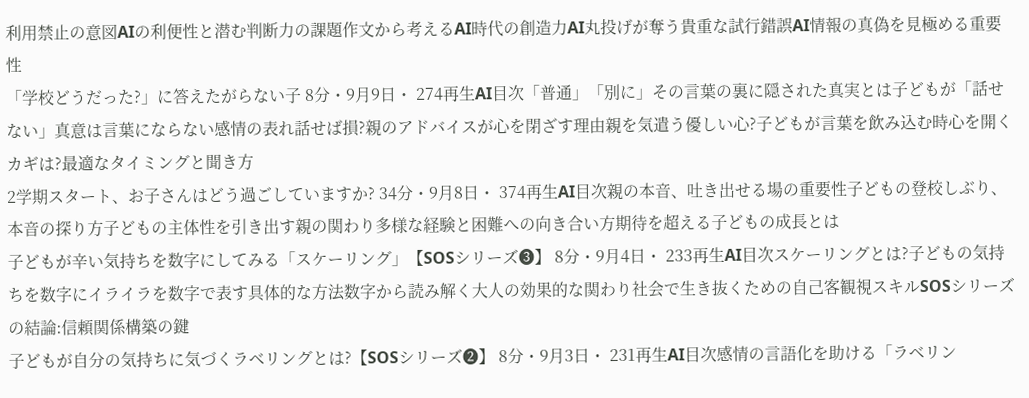利用禁止の意図AIの利便性と潜む判断力の課題作文から考えるAI時代の創造力AI丸投げが奪う貴重な試行錯誤AI情報の真偽を見極める重要性
「学校どうだった?」に答えたがらない子 8分・9月9日・ 274再生AI目次「普通」「別に」その言葉の裏に隠された真実とは子どもが「話せない」真意は言葉にならない感情の表れ話せば損?親のアドバイスが心を閉ざす理由親を気遣う優しい心?子どもが言葉を飲み込む時心を開くカギは?最適なタイミングと聞き方
2学期スタート、お子さんはどう過ごしていますか? 34分・9月8日・ 374再生AI目次親の本音、吐き出せる場の重要性子どもの登校しぶり、本音の探り方子どもの主体性を引き出す親の関わり多様な経験と困難への向き合い方期待を超える子どもの成長とは
子どもが辛い気持ちを数字にしてみる「スケーリング」【SOSシリーズ❸】 8分・9月4日・ 233再生AI目次スケーリングとは?子どもの気持ちを数字にイライラを数字で表す具体的な方法数字から読み解く大人の効果的な関わり社会で生き抜くための自己客観視スキルSOSシリーズの結論:信頼関係構築の鍵
子どもが自分の気持ちに気づくラベリングとは?【SOSシリーズ❷】 8分・9月3日・ 231再生AI目次感情の言語化を助ける「ラベリン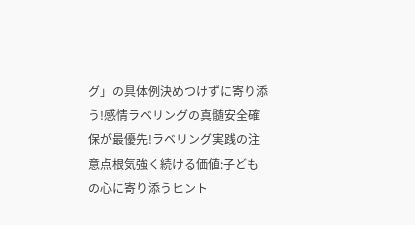グ」の具体例決めつけずに寄り添う!感情ラベリングの真髄安全確保が最優先!ラベリング実践の注意点根気強く続ける価値:子どもの心に寄り添うヒント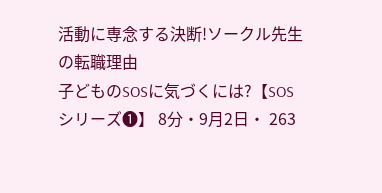活動に専念する決断!ソークル先生の転職理由
子どものSOSに気づくには?【SOSシリーズ❶】 8分・9月2日・ 263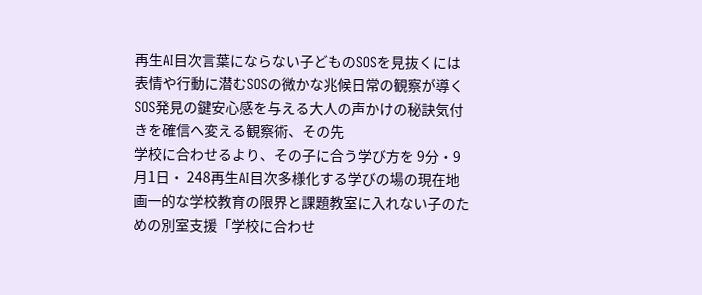再生AI目次言葉にならない子どものSOSを見抜くには表情や行動に潜むSOSの微かな兆候日常の観察が導くSOS発見の鍵安心感を与える大人の声かけの秘訣気付きを確信へ変える観察術、その先
学校に合わせるより、その子に合う学び方を 9分・9月1日・ 248再生AI目次多様化する学びの場の現在地画一的な学校教育の限界と課題教室に入れない子のための別室支援「学校に合わせ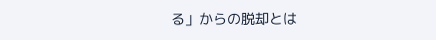る」からの脱却とは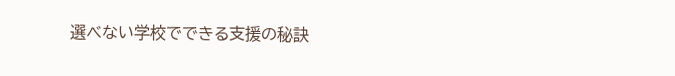選べない学校でできる支援の秘訣